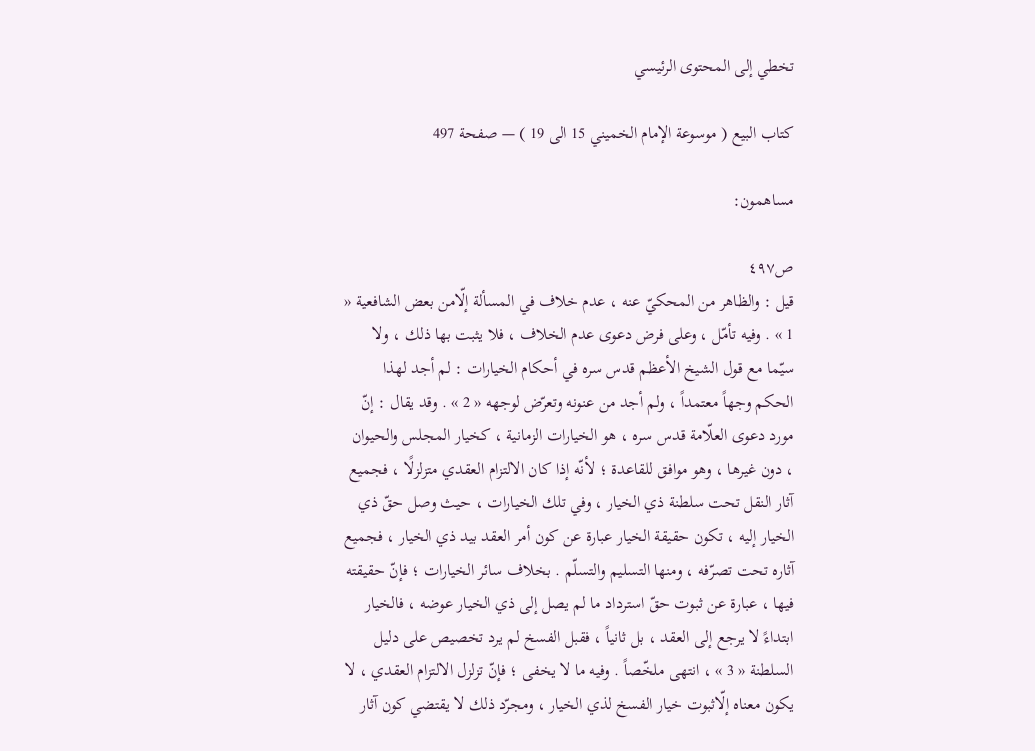تخطي إلى المحتوى الرئيسي

كتاب البيع ( موسوعة الإمام الخميني 15 الى 19 ) — صفحة 497

مساهمون:

ص٤٩٧
قيل : والظاهر من المحكيّ عنه ، عدم خلاف في المسألة إلّامن بعض الشافعية « 1 » . وفيه تأمّل ، وعلى فرض دعوى عدم الخلاف ، فلا يثبت بها ذلك ، ولا سيّما مع قول الشيخ الأعظم قدس سره في أحكام الخيارات : لم أجد لهذا الحكم وجهاً معتمداً ، ولم أجد من عنونه وتعرّض لوجهه « 2 » . وقد يقال : إنّ مورد دعوى العلّامة قدس سره ، هو الخيارات الزمانية ، كخيار المجلس والحيوان ، دون غيرها ، وهو موافق للقاعدة ؛ لأنّه إذا كان الالتزام العقدي متزلزلًا ، فجميع آثار النقل تحت سلطنة ذي الخيار ، وفي تلك الخيارات ، حيث وصل حقّ ذي الخيار إليه ، تكون حقيقة الخيار عبارة عن كون أمر العقد بيد ذي الخيار ، فجميع آثاره تحت تصرّفه ، ومنها التسليم والتسلّم . بخلاف سائر الخيارات ؛ فإنّ حقيقته فيها ، عبارة عن ثبوت حقّ استرداد ما لم يصل إلى ذي الخيار عوضه ، فالخيار ابتداءً لا يرجع إلى العقد ، بل ثانياً ، فقبل الفسخ لم يرد تخصيص على دليل السلطنة « 3 » ، انتهى ملخّصاً . وفيه ما لا يخفى ؛ فإنّ تزلزل الالتزام العقدي ، لا يكون معناه إلّاثبوت خيار الفسخ لذي الخيار ، ومجرّد ذلك لا يقتضي كون آثار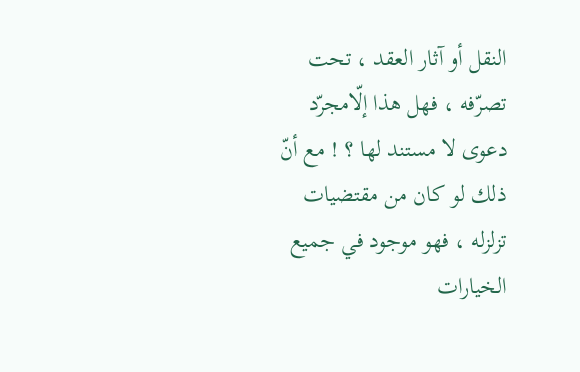النقل أو آثار العقد ، تحت تصرّفه ، فهل هذا إلّامجرّد دعوى لا مستند لها ؟ ! مع أنّ ذلك لو كان من مقتضيات تزلزله ، فهو موجود في جميع الخيارات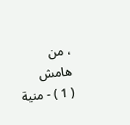، من
هامش
( 1 ) - منية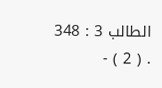الطالب 3 : 348 . ( 2 ) -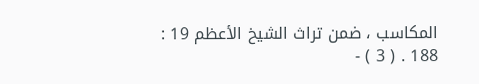المكاسب ، ضمن تراث الشيخ الأعظم 19 : 188 . ( 3 ) -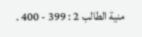منية الطالب 2 : 399 - 400 .